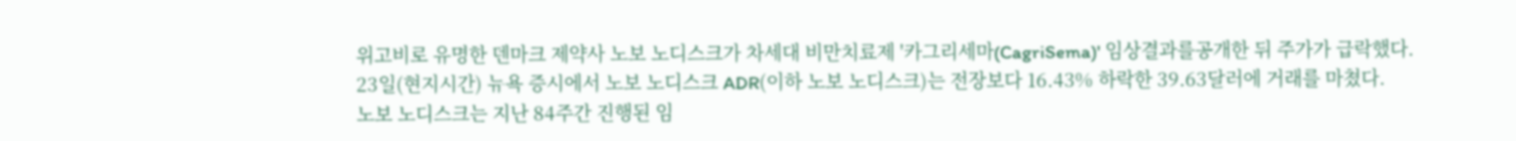위고비로 유명한 덴마크 제약사 노보 노디스크가 차세대 비만치료제 '카그리세마(CagriSema)' 임상결과를공개한 뒤 주가가 급락했다.
23일(현지시간) 뉴욕 증시에서 노보 노디스크 ADR(이하 노보 노디스크)는 전장보다 16.43% 하락한 39.63달러에 거래를 마쳤다.
노보 노디스크는 지난 84주간 진행된 임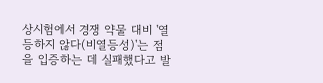상시험에서 경쟁 약물 대비 '열등하지 않다(비열등성)'는 점을 입증하는 데 실패했다고 발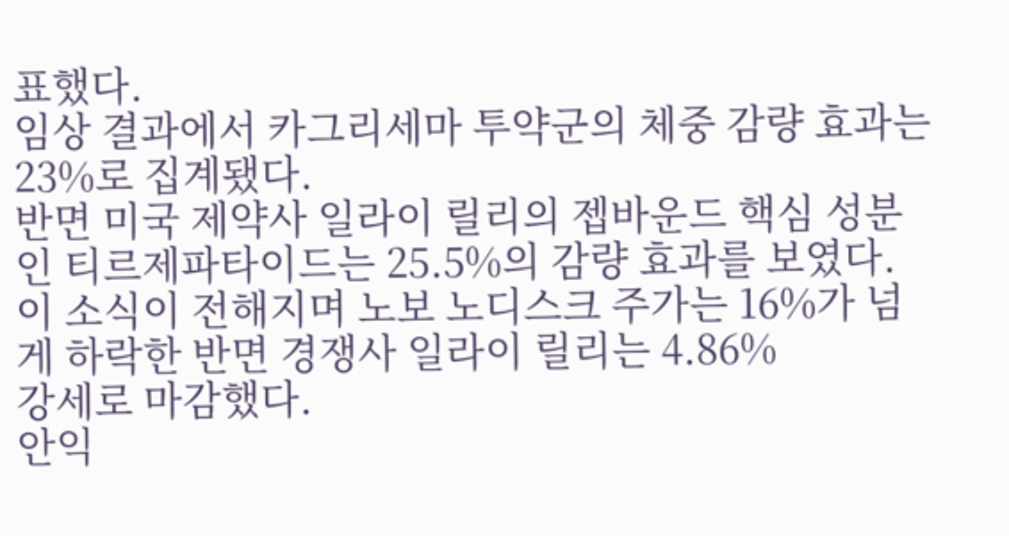표했다.
임상 결과에서 카그리세마 투약군의 체중 감량 효과는 23%로 집계됐다.
반면 미국 제약사 일라이 릴리의 젭바운드 핵심 성분인 티르제파타이드는 25.5%의 감량 효과를 보였다.
이 소식이 전해지며 노보 노디스크 주가는 16%가 넘게 하락한 반면 경쟁사 일라이 릴리는 4.86%
강세로 마감했다.
안익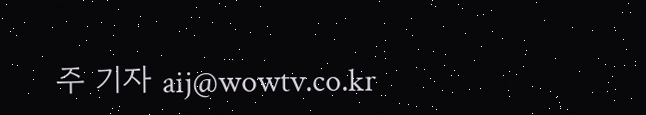주 기자 aij@wowtv.co.kr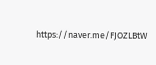https://naver.me/FJOZLBtW